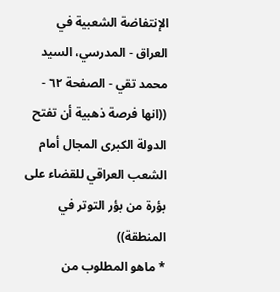الإنتفاضة الشعبية في العراق - المدرسي، السيد محمد تقي - الصفحة ٦٢ - ((انها فرصة ذهبية أن تفتح الدولة الكبرى المجال أمام الشعب العراقي للقضاء على بؤرة من بؤر التوتر في المنطقة))
* ماهو المطلوب من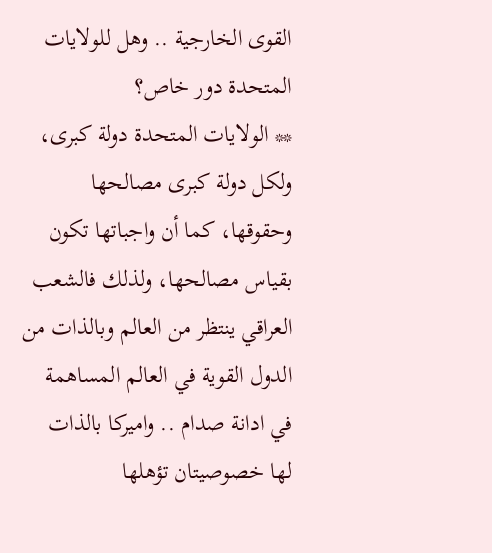القوى الخارجية .. وهل للولايات المتحدة دور خاص؟
** الولايات المتحدة دولة كبرى، ولكل دولة كبرى مصالحها وحقوقها، كما أن واجباتها تكون بقياس مصالحها، ولذلك فالشعب العراقي ينتظر من العالم وبالذات من الدول القوية في العالم المساهمة في ادانة صدام .. واميركا بالذات لها خصوصيتان تؤهلها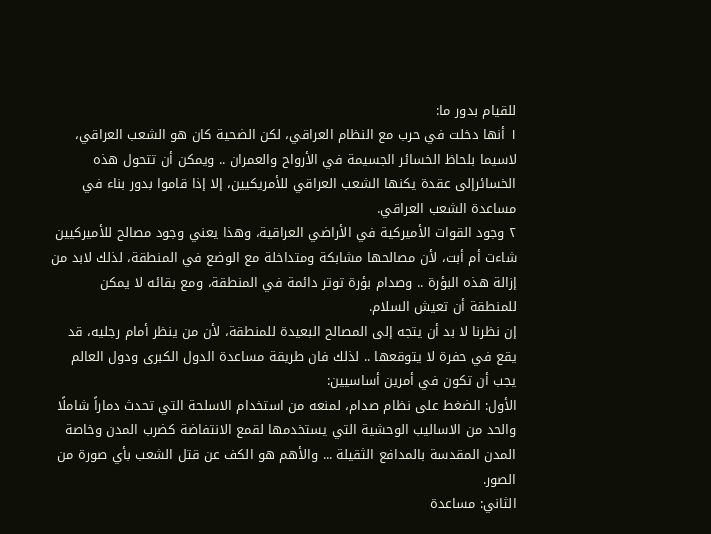للقيام بدور ما:
١ أنها دخلت في حرب مع النظام العراقي، لكن الضحية كان هو الشعب العراقي، لاسيما بلحاظ الخسائر الجسيمة في الأرواح والعمران .. ويمكن أن تتحول هذه الخسائرإلى عقدة يكنها الشعب العراقي للأمريكيين، إلا إذا قاموا بدور بناء في مساعدة الشعب العراقي.
٢ وجود القوات الأميركية في الأراضي العراقية، وهذا يعني وجود مصالح للأميركيين شاءت أم أبت، لأن مصالحها مشابكة ومتداخلة مع الوضع في المنطقة، لذلك لابد من إزالة هذه البؤرة .. وصدام بؤرة توتر دائمة في المنطقة، ومع بقائه لا يمكن للمنطقة أن تعيش السلام.
إن نظرنا لا بد أن يتجه إلى المصالح البعيدة للمنطقة، لأن من ينظر أمام رجليه، قد يقع في حفرة لا يتوقعها .. لذلك فان طريقة مساعدة الدول الكبرى ودول العالم يجب أن تكون في أمرين أساسيين:
الأول: الضغط على نظام صدام، لمنعه من استخدام الاسلحة التي تحدث دماراً شاملًا والحد من الاساليب الوحشية التي يستخدمها لقمع الانتفاضة كضرب المدن وخاصة المدن المقدسة بالمدافع الثقيلة ... والأهم هو الكف عن قتل الشعب بأي صورة من الصور.
الثاني: مساعدة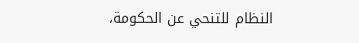النظام للتنحي عن الحكومة،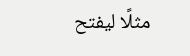مثلًا ليفتح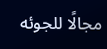مجالًا للجوئه